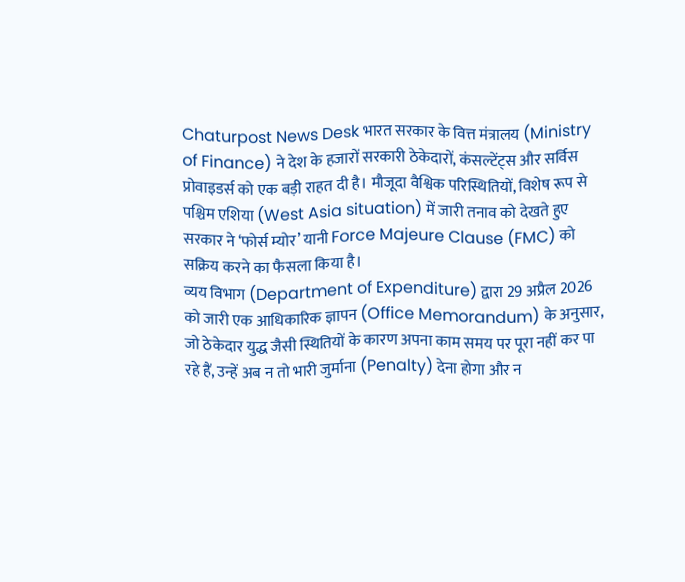Chaturpost News Desk भारत सरकार के वित्त मंत्रालय (Ministry of Finance) ने देश के हजारों सरकारी ठेकेदारों, कंसल्टेंट्स और सर्विस प्रोवाइडर्स को एक बड़ी राहत दी है। मौजूदा वैश्विक परिस्थितियों, विशेष रूप से पश्चिम एशिया (West Asia situation) में जारी तनाव को देखते हुए सरकार ने ‘फोर्स म्योर’ यानी Force Majeure Clause (FMC) को सक्रिय करने का फैसला किया है।
व्यय विभाग (Department of Expenditure) द्वारा 29 अप्रैल 2026 को जारी एक आधिकारिक ज्ञापन (Office Memorandum) के अनुसार, जो ठेकेदार युद्ध जैसी स्थितियों के कारण अपना काम समय पर पूरा नहीं कर पा रहे हैं, उन्हें अब न तो भारी जुर्माना (Penalty) देना होगा और न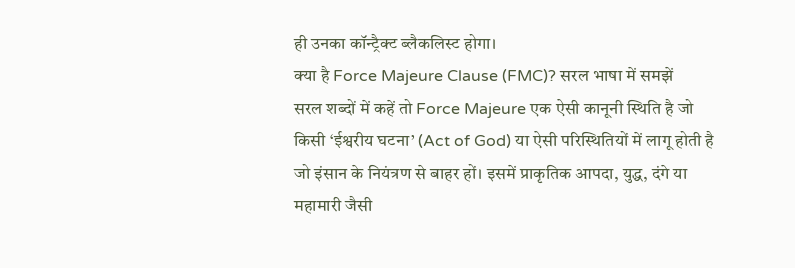ही उनका कॉन्ट्रैक्ट ब्लैकलिस्ट होगा।
क्या है Force Majeure Clause (FMC)? सरल भाषा में समझें
सरल शब्दों में कहें तो Force Majeure एक ऐसी कानूनी स्थिति है जो किसी ‘ईश्वरीय घटना’ (Act of God) या ऐसी परिस्थितियों में लागू होती है जो इंसान के नियंत्रण से बाहर हों। इसमें प्राकृतिक आपदा, युद्ध, दंगे या महामारी जैसी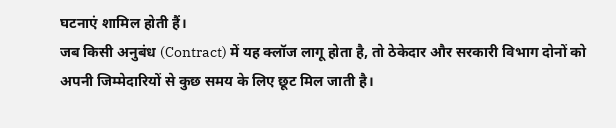घटनाएं शामिल होती हैं।
जब किसी अनुबंध (Contract) में यह क्लॉज लागू होता है, तो ठेकेदार और सरकारी विभाग दोनों को अपनी जिम्मेदारियों से कुछ समय के लिए छूट मिल जाती है।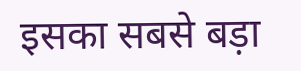इसका सबसे बड़ा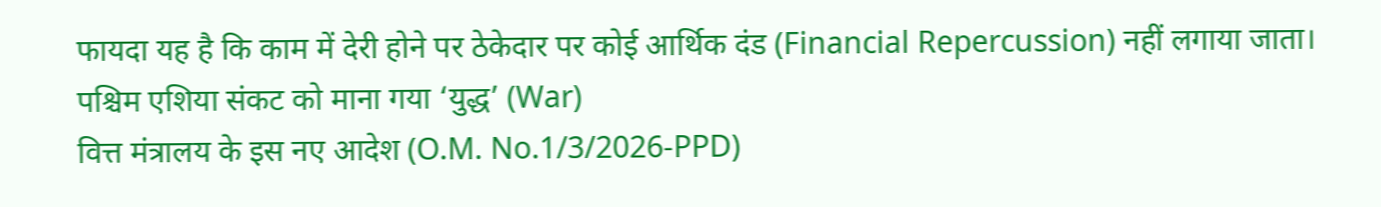फायदा यह है कि काम में देरी होने पर ठेकेदार पर कोई आर्थिक दंड (Financial Repercussion) नहीं लगाया जाता।
पश्चिम एशिया संकट को माना गया ‘युद्ध’ (War)
वित्त मंत्रालय के इस नए आदेश (O.M. No.1/3/2026-PPD)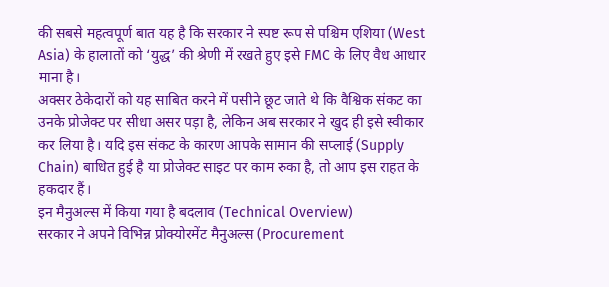की सबसे महत्वपूर्ण बात यह है कि सरकार ने स्पष्ट रूप से पश्चिम एशिया (West Asia) के हालातों को ‘युद्ध’ की श्रेणी में रखते हुए इसे FMC के लिए वैध आधार माना है।
अक्सर ठेकेदारों को यह साबित करने में पसीने छूट जाते थे कि वैश्विक संकट का उनके प्रोजेक्ट पर सीधा असर पड़ा है, लेकिन अब सरकार ने खुद ही इसे स्वीकार कर लिया है। यदि इस संकट के कारण आपके सामान की सप्लाई (Supply Chain) बाधित हुई है या प्रोजेक्ट साइट पर काम रुका है, तो आप इस राहत के हकदार हैं।
इन मैनुअल्स में किया गया है बदलाव (Technical Overview)
सरकार ने अपने विभिन्न प्रोक्योरमेंट मैनुअल्स (Procurement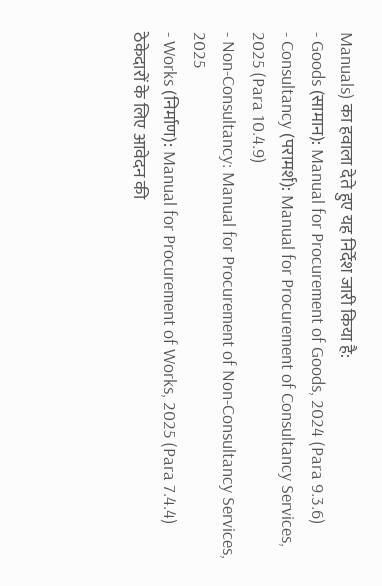Manuals) का हवाला देते हुए यह निर्देश जारी किया है:
- Goods (सामान): Manual for Procurement of Goods, 2024 (Para 9.3.6)
- Consultancy (परामर्श): Manual for Procurement of Consultancy Services, 2025 (Para 10.4.9)
- Non-Consultancy: Manual for Procurement of Non-Consultancy Services, 2025
- Works (निर्माण): Manual for Procurement of Works, 2025 (Para 7.4.4)
ठेकेदारों के लिए आवेदन की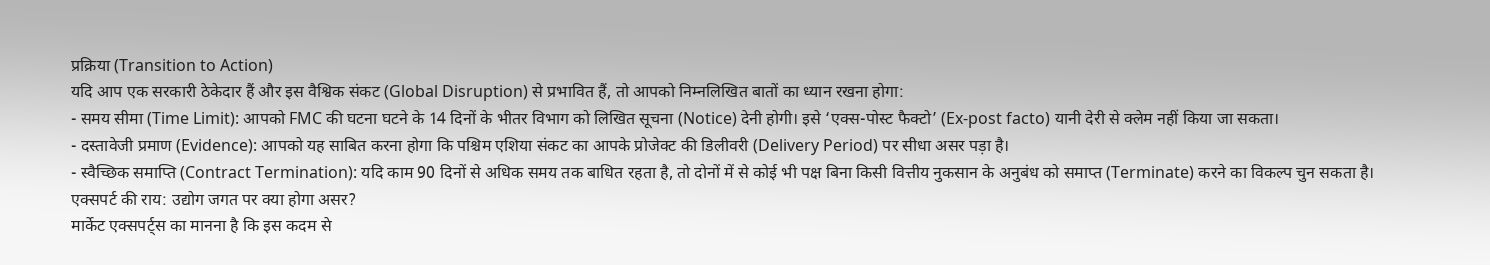प्रक्रिया (Transition to Action)
यदि आप एक सरकारी ठेकेदार हैं और इस वैश्विक संकट (Global Disruption) से प्रभावित हैं, तो आपको निम्नलिखित बातों का ध्यान रखना होगा:
- समय सीमा (Time Limit): आपको FMC की घटना घटने के 14 दिनों के भीतर विभाग को लिखित सूचना (Notice) देनी होगी। इसे ‘एक्स-पोस्ट फैक्टो’ (Ex-post facto) यानी देरी से क्लेम नहीं किया जा सकता।
- दस्तावेजी प्रमाण (Evidence): आपको यह साबित करना होगा कि पश्चिम एशिया संकट का आपके प्रोजेक्ट की डिलीवरी (Delivery Period) पर सीधा असर पड़ा है।
- स्वैच्छिक समाप्ति (Contract Termination): यदि काम 90 दिनों से अधिक समय तक बाधित रहता है, तो दोनों में से कोई भी पक्ष बिना किसी वित्तीय नुकसान के अनुबंध को समाप्त (Terminate) करने का विकल्प चुन सकता है।
एक्सपर्ट की राय: उद्योग जगत पर क्या होगा असर?
मार्केट एक्सपर्ट्स का मानना है कि इस कदम से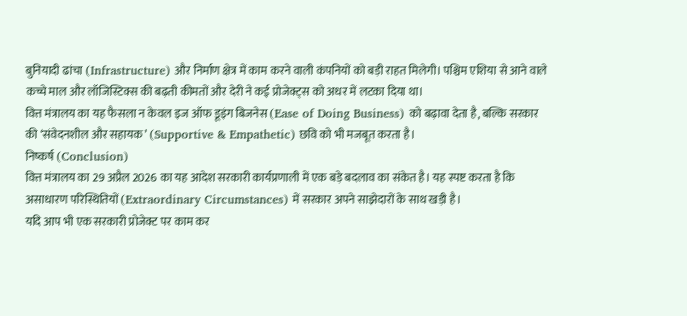बुनियादी ढांचा (Infrastructure) और निर्माण क्षेत्र में काम करने वाली कंपनियों को बड़ी राहत मिलेगी। पश्चिम एशिया से आने वाले कच्चे माल और लॉजिस्टिक्स की बढ़ती कीमतों और देरी ने कई प्रोजेक्ट्स को अधर में लटका दिया था।
वित्त मंत्रालय का यह फैसला न केवल इज ऑफ डूइंग बिजनेस (Ease of Doing Business) को बढ़ावा देता है, बल्कि सरकार की ‘संवेदनशील और सहायक’ (Supportive & Empathetic) छवि को भी मजबूत करता है।
निष्कर्ष (Conclusion)
वित्त मंत्रालय का 29 अप्रैल 2026 का यह आदेश सरकारी कार्यप्रणाली में एक बड़े बदलाव का संकेत है। यह स्पष्ट करता है कि असाधारण परिस्थितियों (Extraordinary Circumstances) में सरकार अपने साझेदारों के साथ खड़ी है।
यदि आप भी एक सरकारी प्रोजेक्ट पर काम कर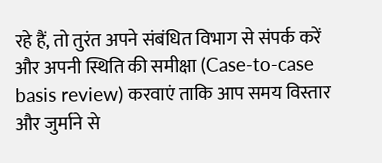रहे हैं, तो तुरंत अपने संबंधित विभाग से संपर्क करें और अपनी स्थिति की समीक्षा (Case-to-case basis review) करवाएं ताकि आप समय विस्तार और जुर्माने से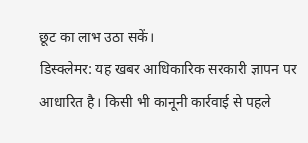छूट का लाभ उठा सकें।
डिस्क्लेमर: यह खबर आधिकारिक सरकारी ज्ञापन पर आधारित है। किसी भी कानूनी कार्रवाई से पहले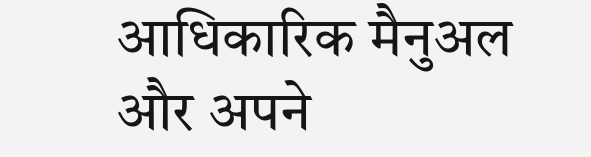आधिकारिक मैनुअल और अपने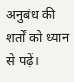अनुबंध की शर्तों को ध्यान से पढ़ें।